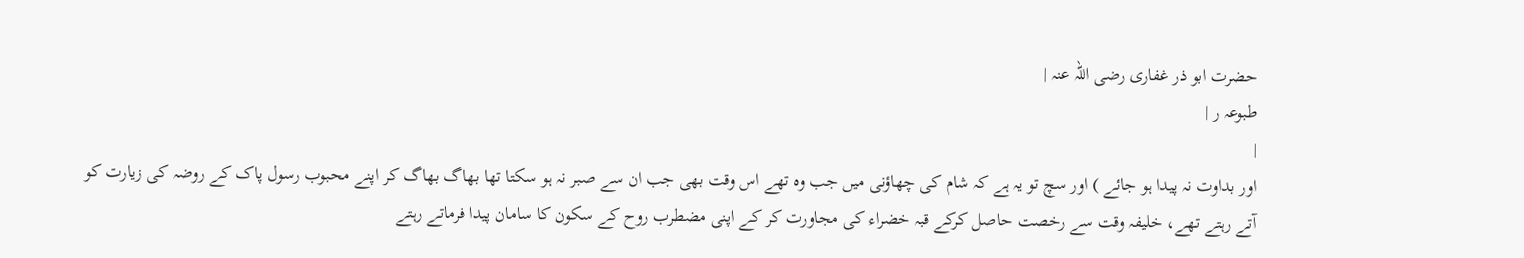حضرت ابو ذر غفاری رضی اللہ عنہ |
طبوعہ ر |
|
اور بداوت نہ پیدا ہو جائے ) اور سچ تو یہ ہے کہ شام کی چھاؤنی میں جب وہ تھے اس وقت بھی جب ان سے صبر نہ ہو سکتا تھا بھاگ بھاگ کر اپنے محبوب رسول پاک کے روضہ کی زیارت کو آتے رہتے تھے، خلیفہ وقت سے رخصت حاصل کرکے قبہ خضراء کی مجاورت کر کے اپنی مضطرب روح کے سکون کا سامان پیدا فرماتے رہتے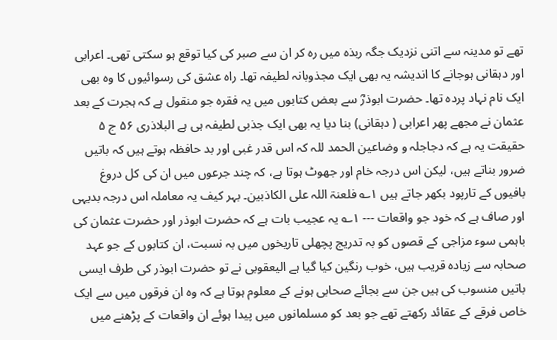تھے تو مدینہ سے اتنی نزدیک جگہ ربذہ میں رہ کر ان سے صبر کی کیا توقع ہو سکتی تھی۔ اعرابی اور دہقانی ہوجانے کا اندیشہ یہ بھی ایک مجذوبانہ لطیفہ تھا۔ راہ عشق کی رسوائیوں کا وہ بھی ایک نام نہاد پردہ تھا۔ حضرت ابوذرؓ سے بعض کتابوں میں یہ فقرہ جو منقول ہے کہ ہجرت کے بعد عثمان نے مجھے پھر اعرابی ( دہقانی) بنا دیا یہ بھی ایک جذبی لطیفہ ہی ہے البلاذری ۵۶ ج ۵ حقیقت یہ ہے کہ دجاجلہ و وضاعین الحمد للہ کہ اس قدر غبی اور بد حافظہ ہوتے ہیں کہ باتیں ضرور بناتے ہیں، لیکن اس درجہ خام اور جھوٹ ہوتا ہے، کہ چند جرعوں میں ان کی کل دروغ بافیوں کے تارپود بکھر جاتے ہیں ۱؎ فلعنۃ اللہ علی الکاذبین۔ بہر کیف یہ معاملہ اس درجہ بدیہی اور صاف ہے کہ خود جو واقعات --- ۱؎ یہ عجیب بات ہے کہ حضرت ابوذر اور حضرت عثمان کی باہمی سوء مزاجی کے قصوں کو بہ تدریج پچھلی تاریخوں میں بہ نسبت، ان کتابوں کے جو عہد صحابہ سے زیادہ قریب ہیں، خوب رنگین کیا گیا ہے الیعقوبی نے تو حضرت ابوذر کی طرف ایسی باتیں منسوب کی ہیں جن سے بجائے صحابی ہونے کے معلوم ہوتا ہے کہ وہ ان فرقوں میں سے ایک خاص فرقے کے عقائد رکھتے تھے جو بعد کو مسلمانوں میں پیدا ہوئے ان واقعات کے پڑھنے میں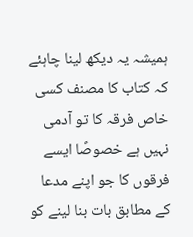ہمیشہ یہ دیکھ لینا چاہئے کہ کتاب کا مصنف کسی خاص فرقہ کا تو آدمی نہیں ہے خصوصًا ایسے فرقوں کا جو اپنے مدعا کے مطابق بات بنا لینے کو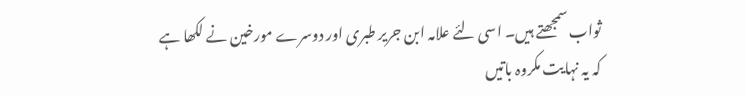ثواب سمجھتے ہیں۔ اسی لئے علامہ ابن جریر طبری اور دوسرے مورخین نے لکھا ہے کہ یہ نہایت مکروہ باتیں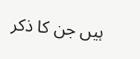ہیں جن کا ذکر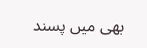بھی میں پسند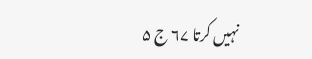نہیں کرتا ۶۷ ج ۵